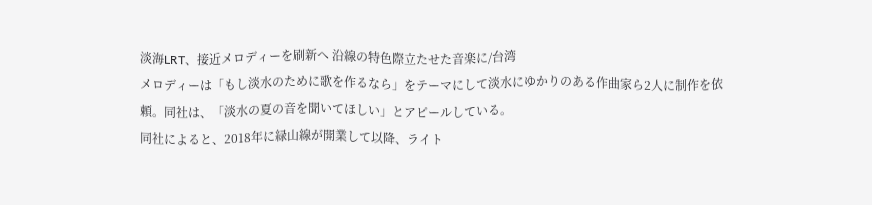淡海LRT、接近メロディーを刷新へ 沿線の特色際立たせた音楽に/台湾
メロディーは「もし淡水のために歌を作るなら」をテーマにして淡水にゆかりのある作曲家ら2人に制作を依頼。同社は、「淡水の夏の音を聞いてほしい」とアピールしている。
同社によると、2018年に緑山線が開業して以降、ライト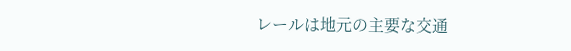レールは地元の主要な交通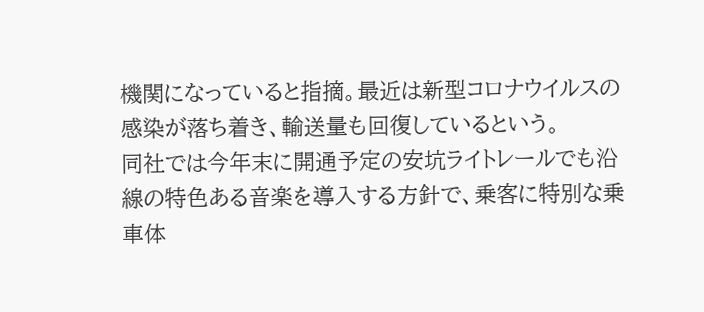機関になっていると指摘。最近は新型コロナウイルスの感染が落ち着き、輸送量も回復しているという。
同社では今年末に開通予定の安坑ライトレールでも沿線の特色ある音楽を導入する方針で、乗客に特別な乗車体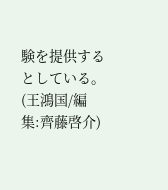験を提供するとしている。
(王鴻国/編集:齊藤啓介)